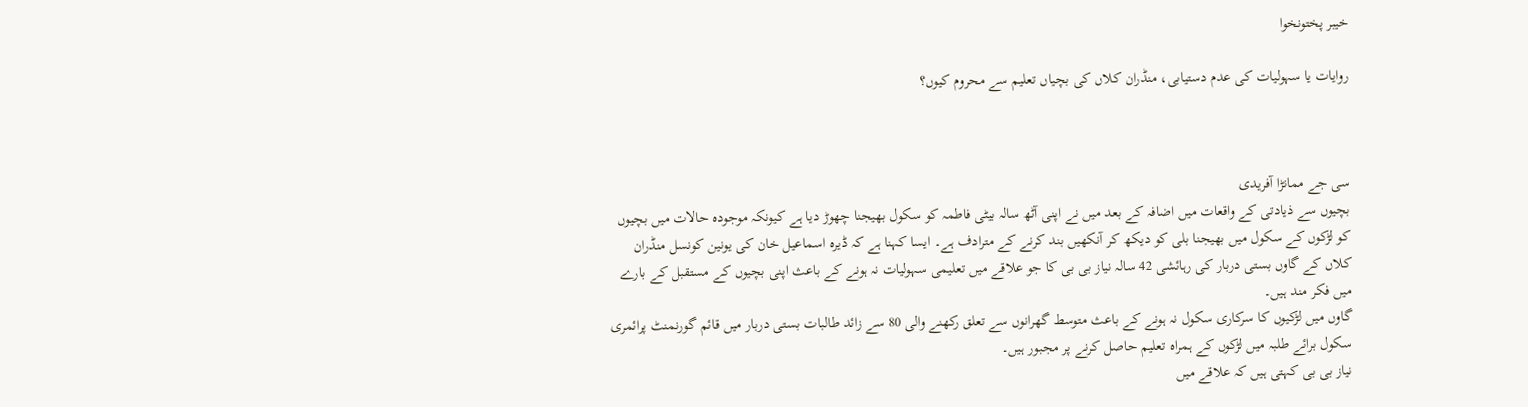خیبر پختونخوا

روایات یا سہولیات کی عدم دستیابی، منڈران کلاں کی بچیاں تعلیم سے محروم کیوں؟



سی جے ممانڑا آفریدی
بچیوں سے ذیادتی کے واقعات میں اضافہ کے بعد میں نے اپنی آٹھ سالہ بیٹی فاطمہ کو سکول بھیجنا چھوڑ دیا ہے کیونکہ موجودہ حالات میں بچیوں کو لڑکوں کے سکول میں بھیجنا بلی کو دیکھ کر آنکھیں بند کرنے کے مترادف ہے۔ ایسا کہنا ہے کہ ڈیرہ اسماعیل خان کی یونین کونسل منڈران کلاں کے گاوں بستی دربار کی رہائشی 42 سالہ نیاز بی بی کا جو علاقے میں تعلیمی سہولیات نہ ہونے کے باعث اپنی بچیوں کے مستقبل کے بارے میں فکر مند ہیں۔
گاوں میں لڑکیوں کا سرکاری سکول نہ ہونے کے باعث متوسط گھرانوں سے تعلق رکھنے والی 80 سے زائد طالبات بستی دربار میں قائم گورنمنٹ پرائمری سکول برائے طلبہ میں لڑکوں کے ہمراہ تعلیم حاصل کرنے پر مجبور ہیں۔
نیاز بی بی کہتی ہیں کہ علاقے میں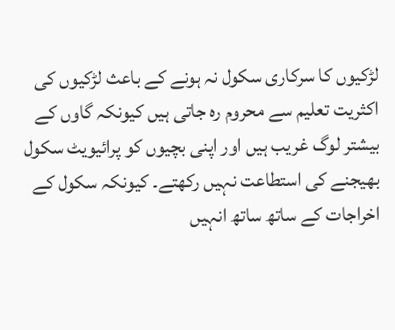لڑکیوں کا سرکاری سکول نہ ہونے کے باعث لڑکیوں کی اکثریت تعلیم سے محروم رہ جاتی ہیں کیونکہ گاوں کے بیشتر لوگ غریب ہیں اور اپنی بچیوں کو پرائیویٹ سکول بھیجنے کی استطاعت نہیں رکھتے۔ کیونکہ سکول کے اخراجات کے ساتھ ساتھ انہیں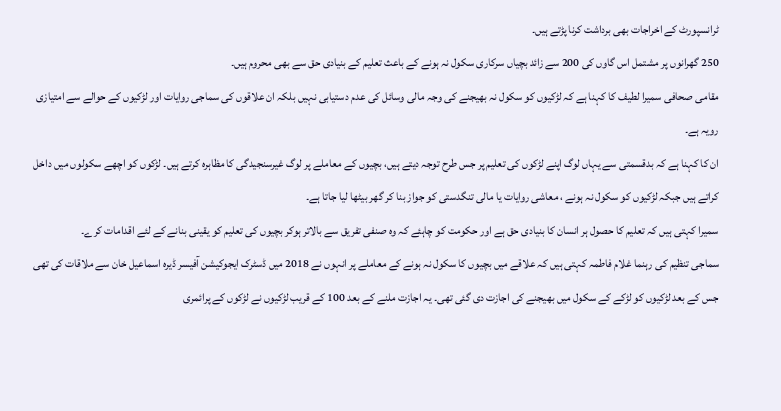ٹرانسپورٹ کے اخراجات بھی برداشت کرنا پڑتے ہیں۔
250 گھرانوں پر مشتمل اس گاوں کی 200 سے زائد بچیاں سرکاری سکول نہ ہونے کے باعث تعلیم کے بنیادی حق سے بھی محروم ہیں۔
مقامی صحافی سمیرا لطیف کا کہنا ہے کہ لڑکیوں کو سکول نہ بھیجنے کی وجہ مالی وسائل کی عدم دستیابی نہیں بلکہ ان علاقوں کی سماجی روایات اور لڑکیوں کے حوالے سے امتیازی رویہ ہے۔
ان کا کہنا ہے کہ بدقسمتی سے یہاں لوگ اپنے لڑکوں کی تعلیم پر جس طرح توجہ دیتے ہیں، بچیوں کے معاملے پر لوگ غیرسنجیدگی کا مظاہرہ کرتے ہیں۔ لڑکوں کو اچھے سکولوں میں داخل کراتے ہیں جبکہ لڑکیوں کو سکول نہ ہونے ، معاشی روایات یا مالی تنگدستی کو جواز بنا کر گھر بیٹھا لیا جاتا ہے۔
سمیرا کہتی ہیں کہ تعلیم کا حصول ہر انسان کا بنیادی حق ہے اور حکومت کو چاہئے کہ وہ صنفی تفریق سے بالاتر ہوکر بچیوں کی تعلیم کو یقینی بنانے کے لئے اقدامات کرے۔
سماجی تنظیم کی رہنما غلام فاطمہ کہتی ہیں کہ علاقے میں بچیوں کا سکول نہ ہونے کے معاملے پر انہوں نے 2018 میں ڈسٹرک ایجوکیشن آفیسر ڈیرہ اسماعیل خان سے ملاقات کی تھی جس کے بعد لڑکیوں کو لڑکے کے سکول میں بھیجنے کی اجازت دی گئی تھی۔ یہ اجازت ملنے کے بعد 100 کے قریب لڑکیوں نے لڑکوں کے پرائمری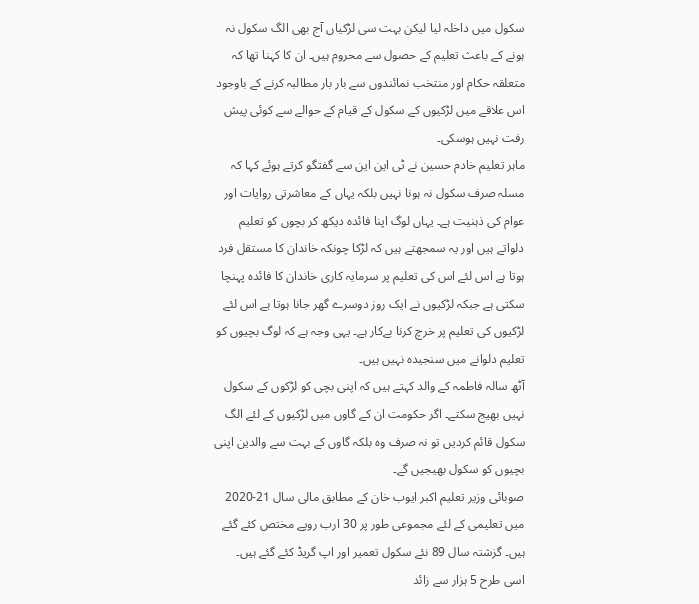سکول میں داخلہ لیا لیکن بہت سی لڑکیاں آج بھی الگ سکول نہ ہونے کے باعث تعلیم کے حصول سے محروم ہیں۔ ان کا کہنا تھا کہ متعلقہ حکام اور منتخب نمائندوں سے بار بار مطالبہ کرنے کے باوجود اس علاقے میں لڑکیوں کے سکول کے قیام کے حوالے سے کوئی پیش رفت نہیں ہوسکی۔
ماہر تعلیم خادم حسین نے ٹی این این سے گفتگو کرتے ہوئے کہا کہ مسلہ صرف سکول نہ ہونا نہیں بلکہ یہاں کے معاشرتی روایات اور عوام کی ذہنیت ہے۔ یہاں لوگ اپنا فائدہ دیکھ کر بچوں کو تعلیم دلواتے ہیں اور یہ سمجھتے ہیں کہ لڑکا چونکہ خاندان کا مستقل فرد ہوتا ہے اس لئے اس کی تعلیم پر سرمایہ کاری خاندان کا فائدہ پہنچا سکتی ہے جبکہ لڑکیوں نے ایک روز دوسرے گھر جانا ہوتا ہے اس لئے لڑکیوں کی تعلیم پر خرچ کرنا بےکار ہے۔ یہی وجہ ہے کہ لوگ بچیوں کو تعلیم دلوانے میں سنجیدہ نہیں ہیں۔
آٹھ سالہ فاطمہ کے والد کہتے ہیں کہ اپنی بچی کو لڑکوں کے سکول نہیں بھیج سکتے۔ اگر حکومت ان کے گاوں میں لڑکیوں کے لئے الگ سکول قائم کردیں تو نہ صرف وہ بلکہ گاوں کے بہت سے والدین اپنی بچیوں کو سکول بھیجیں گے۔
صوبائی وزیر تعلیم اکبر ایوب خان کے مطابق مالی سال 21-2020 میں تعلیمی کے لئے مجموعی طور پر 30 ارب روپے مختص کئے گئے ہیں۔ گزشتہ سال 89 نئے سکول تعمیر اور اپ گریڈ کئے گئے ہیں۔ اسی طرح 5 ہزار سے زائد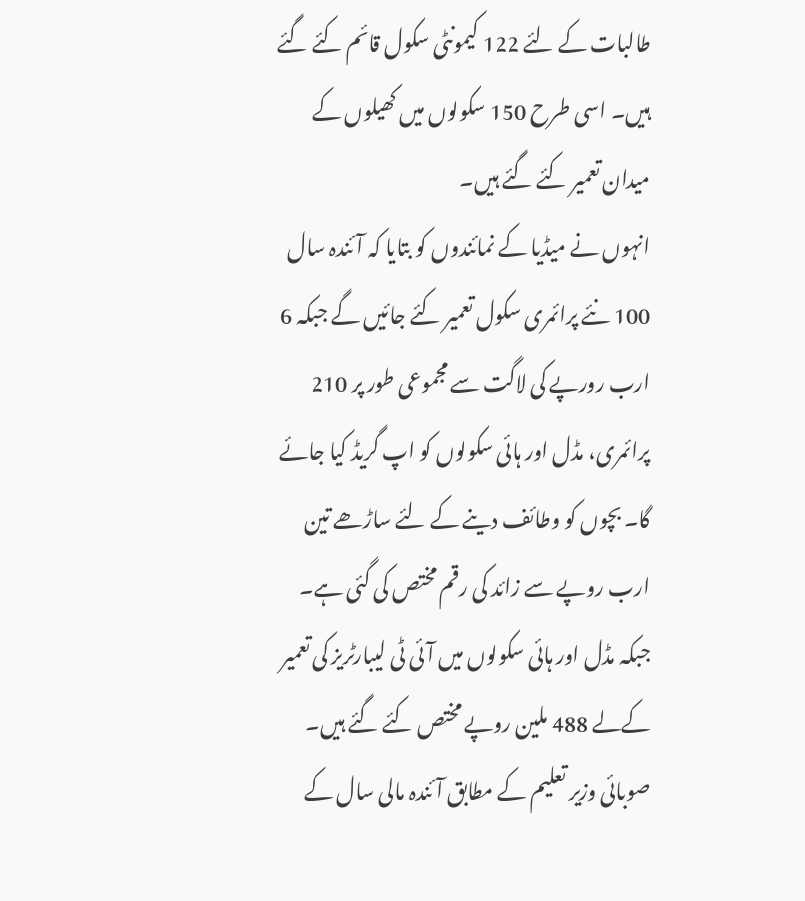طالبات کے لئے 122 کیمونٹی سکول قائم کئے گئے ہیں۔ اسی طرح 150 سکولوں میں کھیلوں کے میدان تعمیر کئے گئے ہیں۔
انہوں نے میڈیا کے نمائندوں کو بتایا کہ آئندہ سال 100 نئے پرائمری سکول تعمیر کئے جائیں گے جبکہ 6 ارب رورپے کی لاگت سے مجموعی طور پر 210 پرائمری، مڈل اور ہائی سکولوں کو اپ گریڈ کیا جائے گا۔ بچوں کو وطائف دینے کے لئے ساڑھے تین ارب روپے سے زائد کی رقم مختص کی گئی ہے۔ جبکہ مڈل اور ہائی سکولوں میں آئی ٹی لیبارٹریز کی تعمیر کےلے 488 ملین روپے مختص کئے گئے ہیں۔ صوبائی وزیر تعلیم کے مطابق آئندہ مالی سال کے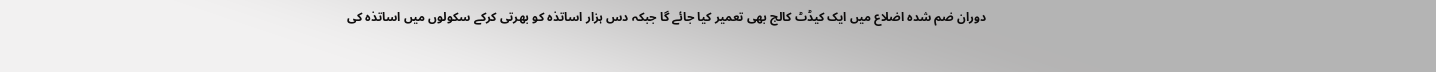دوران ضم شدہ اضلاع میں ایک کیڈٹ کالج بھی تعمیر کیا جائے گا جبکہ دس ہزار اساتذہ کو بھرتی کرکے سکولوں میں اساتذہ کی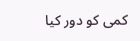کمی کو دور کیا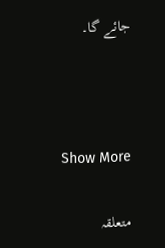جائے گا۔



Show More

متعلقہ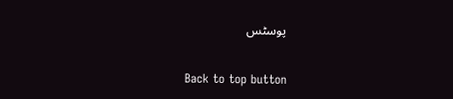پوسٹس

Back to top button